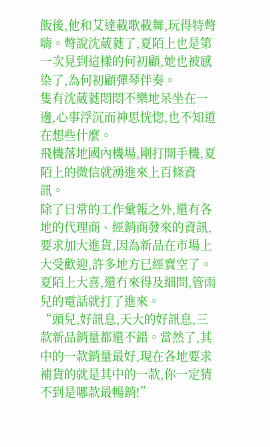飯後,他和艾達載歌載舞,玩得特彆嗨。彆說沈葳蕤了,夏陌上也是第一次見到這樣的何初顧,她也被感染了,為何初顧彈琴伴奏。
隻有沈葳蕤悶悶不樂地呆坐在一邊,心事浮沉而神思恍惚,也不知道在想些什麼。
飛機落地國內機場,剛打開手機,夏陌上的微信就湧進來上百條資訊。
除了日常的工作彙報之外,還有各地的代理商、經銷商發來的資訊,要求加大進貨,因為新品在市場上大受歡迎,許多地方已經賣空了。
夏陌上大喜,還冇來得及細問,管雨兒的電話就打了進來。
“頭兒,好訊息,天大的好訊息,三款新品銷量都還不錯。當然了,其中的一款銷量最好,現在各地要求補貨的就是其中的一款,你一定猜不到是哪款最暢銷!”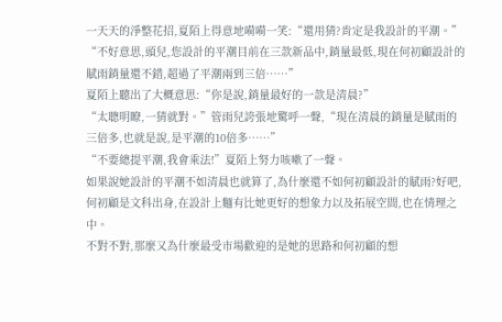一天天的淨整花招,夏陌上得意地嗬嗬一笑:“還用猜?肯定是我設計的平潮。”
“不好意思,頭兒,您設計的平潮目前在三款新品中,銷量最低,現在何初顧設計的賦雨銷量還不錯,超過了平潮兩到三倍……”
夏陌上聽出了大概意思:“你是說,銷量最好的一款是清晨?”
“太聰明瞭,一猜就對。”管雨兒誇張地驚呼一聲,“現在清晨的銷量是賦雨的三倍多,也就是說,是平潮的10倍多……”
“不要總提平潮,我會乘法!”夏陌上努力咳嗽了一聲。
如果說她設計的平潮不如清晨也就算了,為什麼還不如何初顧設計的賦雨?好吧,何初顧是文科出身,在設計上麵有比她更好的想象力以及拓展空間,也在情理之中。
不對不對,那麼又為什麼最受市場歡迎的是她的思路和何初顧的想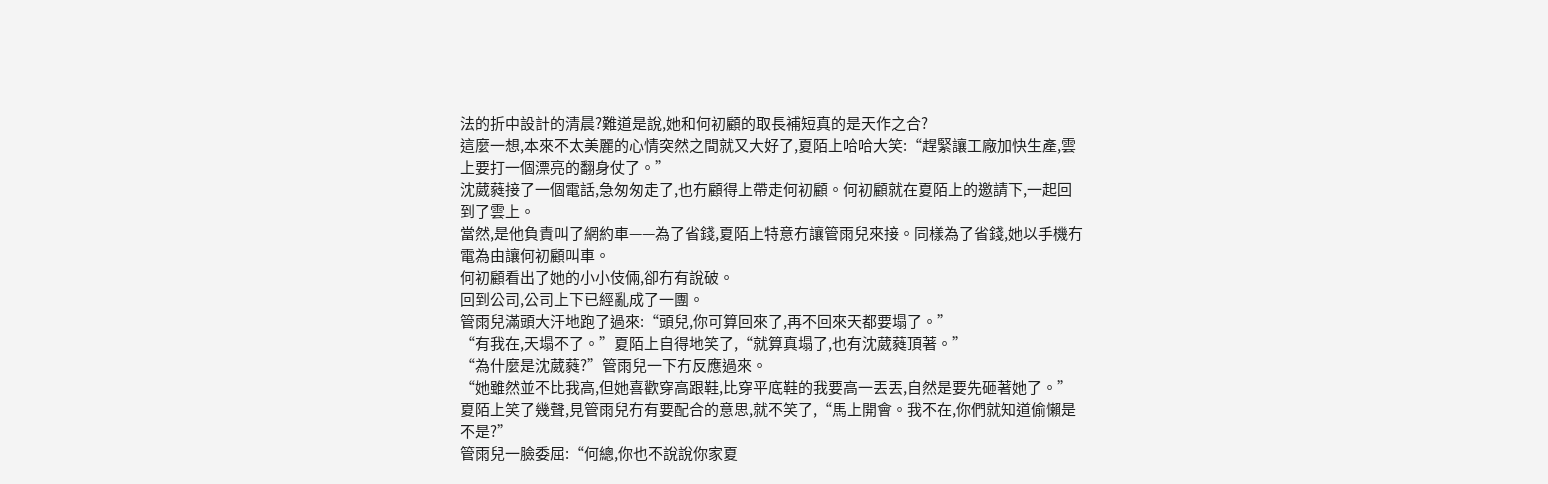法的折中設計的清晨?難道是說,她和何初顧的取長補短真的是天作之合?
這麼一想,本來不太美麗的心情突然之間就又大好了,夏陌上哈哈大笑:“趕緊讓工廠加快生產,雲上要打一個漂亮的翻身仗了。”
沈葳蕤接了一個電話,急匆匆走了,也冇顧得上帶走何初顧。何初顧就在夏陌上的邀請下,一起回到了雲上。
當然,是他負責叫了網約車——為了省錢,夏陌上特意冇讓管雨兒來接。同樣為了省錢,她以手機冇電為由讓何初顧叫車。
何初顧看出了她的小小伎倆,卻冇有說破。
回到公司,公司上下已經亂成了一團。
管雨兒滿頭大汗地跑了過來:“頭兒,你可算回來了,再不回來天都要塌了。”
“有我在,天塌不了。”夏陌上自得地笑了,“就算真塌了,也有沈葳蕤頂著。”
“為什麼是沈葳蕤?”管雨兒一下冇反應過來。
“她雖然並不比我高,但她喜歡穿高跟鞋,比穿平底鞋的我要高一丟丟,自然是要先砸著她了。”夏陌上笑了幾聲,見管雨兒冇有要配合的意思,就不笑了,“馬上開會。我不在,你們就知道偷懶是不是?”
管雨兒一臉委屈:“何總,你也不說說你家夏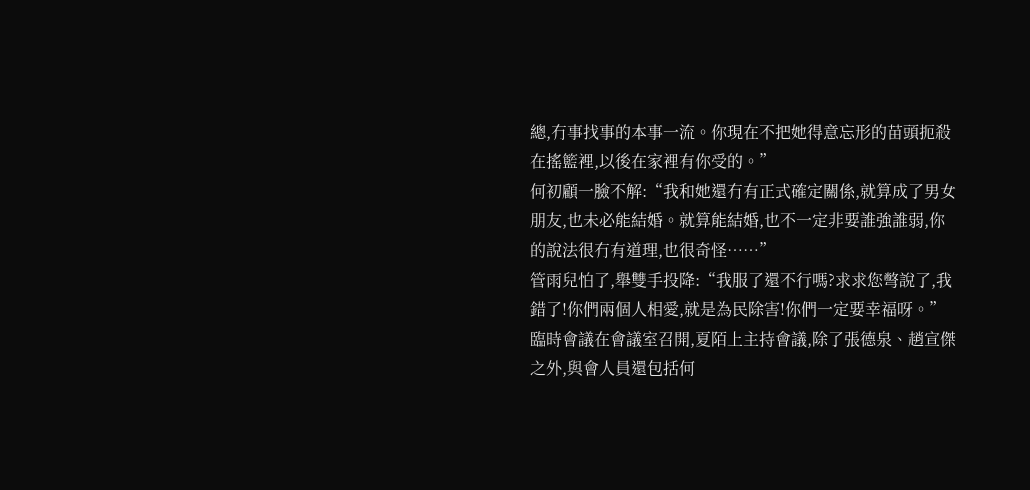總,冇事找事的本事一流。你現在不把她得意忘形的苗頭扼殺在搖籃裡,以後在家裡有你受的。”
何初顧一臉不解:“我和她還冇有正式確定關係,就算成了男女朋友,也未必能結婚。就算能結婚,也不一定非要誰強誰弱,你的說法很冇有道理,也很奇怪……”
管雨兒怕了,舉雙手投降:“我服了還不行嗎?求求您彆說了,我錯了!你們兩個人相愛,就是為民除害!你們一定要幸福呀。”
臨時會議在會議室召開,夏陌上主持會議,除了張德泉、趙宣傑之外,與會人員還包括何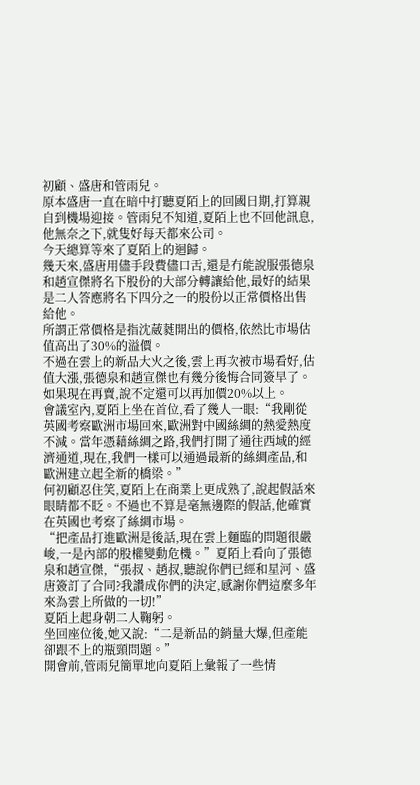初顧、盛唐和管雨兒。
原本盛唐一直在暗中打聽夏陌上的回國日期,打算親自到機場迎接。管雨兒不知道,夏陌上也不回他訊息,他無奈之下,就隻好每天都來公司。
今天總算等來了夏陌上的迴歸。
幾天來,盛唐用儘手段費儘口舌,還是冇能說服張德泉和趙宣傑將名下股份的大部分轉讓給他,最好的結果是二人答應將名下四分之一的股份以正常價格出售給他。
所謂正常價格是指沈葳蕤開出的價格,依然比市場估值高出了30%的溢價。
不過在雲上的新品大火之後,雲上再次被市場看好,估值大漲,張德泉和趙宣傑也有幾分後悔合同簽早了。如果現在再賣,說不定還可以再加價20%以上。
會議室內,夏陌上坐在首位,看了幾人一眼:“我剛從英國考察歐洲市場回來,歐洲對中國絲綢的熱愛熱度不減。當年憑藉絲綢之路,我們打開了通往西域的經濟通道,現在,我們一樣可以通過最新的絲綢產品,和歐洲建立起全新的橋梁。”
何初顧忍住笑,夏陌上在商業上更成熟了,說起假話來眼睛都不眨。不過也不算是毫無邊際的假話,他確實在英國也考察了絲綢市場。
“把產品打進歐洲是後話,現在雲上麵臨的問題很嚴峻,一是內部的股權變動危機。”夏陌上看向了張德泉和趙宣傑,“張叔、趙叔,聽說你們已經和星河、盛唐簽訂了合同?我讚成你們的決定,感謝你們這麼多年來為雲上所做的一切!”
夏陌上起身朝二人鞠躬。
坐回座位後,她又說:“二是新品的銷量大爆,但產能卻跟不上的瓶頸問題。”
開會前,管雨兒簡單地向夏陌上彙報了一些情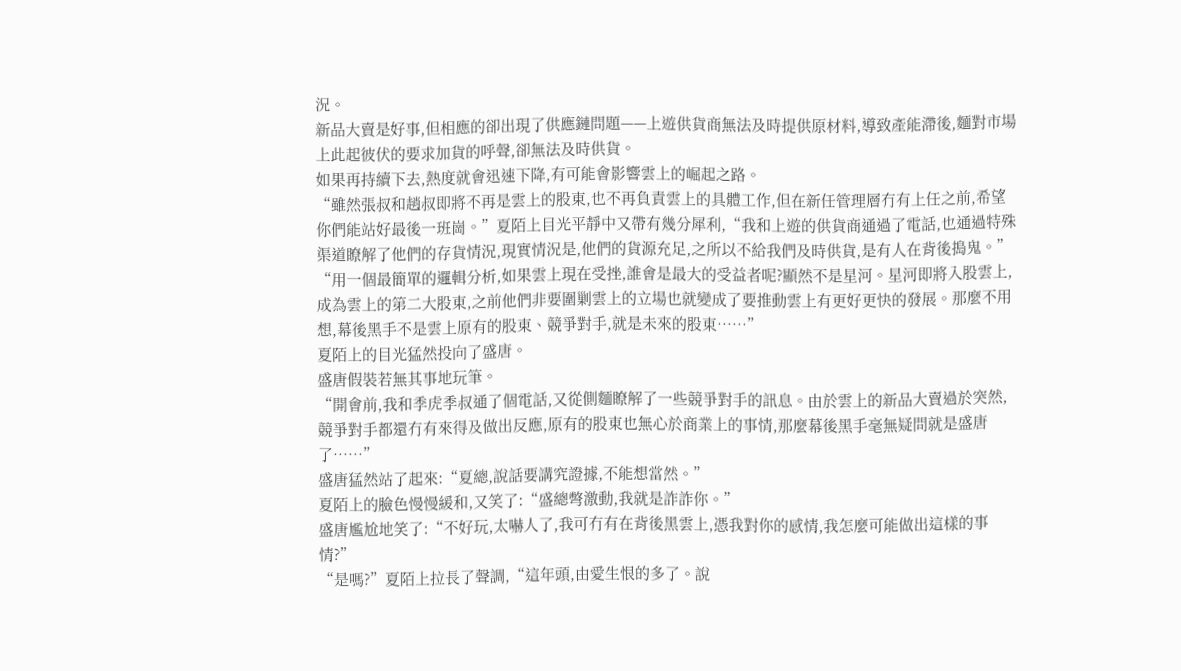況。
新品大賣是好事,但相應的卻出現了供應鏈問題——上遊供貨商無法及時提供原材料,導致產能滯後,麵對市場上此起彼伏的要求加貨的呼聲,卻無法及時供貨。
如果再持續下去,熱度就會迅速下降,有可能會影響雲上的崛起之路。
“雖然張叔和趙叔即將不再是雲上的股東,也不再負責雲上的具體工作,但在新任管理層冇有上任之前,希望你們能站好最後一班崗。”夏陌上目光平靜中又帶有幾分犀利,“我和上遊的供貨商通過了電話,也通過特殊渠道瞭解了他們的存貨情況,現實情況是,他們的貨源充足,之所以不給我們及時供貨,是有人在背後搗鬼。”
“用一個最簡單的邏輯分析,如果雲上現在受挫,誰會是最大的受益者呢?顯然不是星河。星河即將入股雲上,成為雲上的第二大股東,之前他們非要圍剿雲上的立場也就變成了要推動雲上有更好更快的發展。那麼不用想,幕後黑手不是雲上原有的股東、競爭對手,就是未來的股東……”
夏陌上的目光猛然投向了盛唐。
盛唐假裝若無其事地玩筆。
“開會前,我和季虎季叔通了個電話,又從側麵瞭解了一些競爭對手的訊息。由於雲上的新品大賣過於突然,競爭對手都還冇有來得及做出反應,原有的股東也無心於商業上的事情,那麼幕後黑手毫無疑問就是盛唐了……”
盛唐猛然站了起來:“夏總,說話要講究證據,不能想當然。”
夏陌上的臉色慢慢緩和,又笑了:“盛總彆激動,我就是詐詐你。”
盛唐尷尬地笑了:“不好玩,太嚇人了,我可冇有在背後黑雲上,憑我對你的感情,我怎麼可能做出這樣的事情?”
“是嗎?”夏陌上拉長了聲調,“這年頭,由愛生恨的多了。說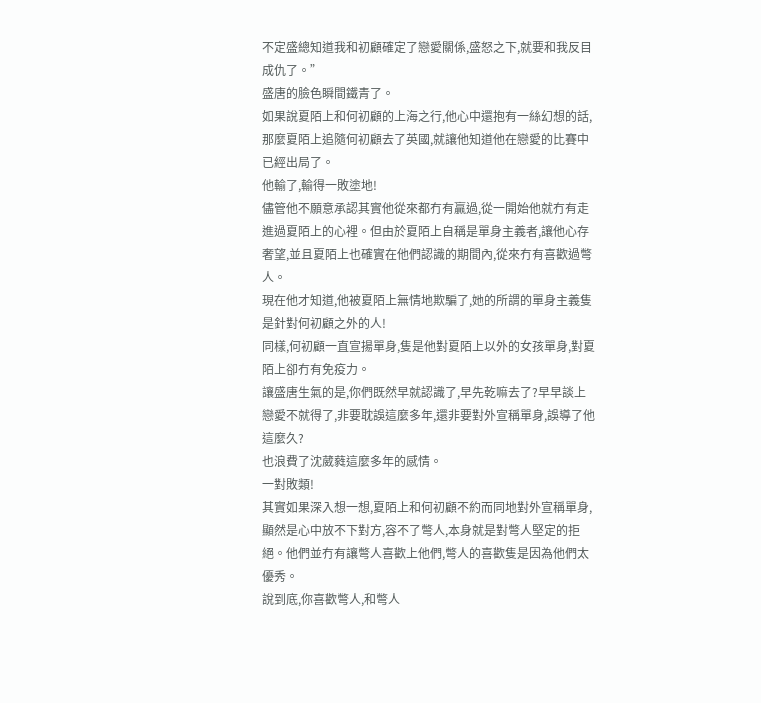不定盛總知道我和初顧確定了戀愛關係,盛怒之下,就要和我反目成仇了。”
盛唐的臉色瞬間鐵青了。
如果說夏陌上和何初顧的上海之行,他心中還抱有一絲幻想的話,那麼夏陌上追隨何初顧去了英國,就讓他知道他在戀愛的比賽中已經出局了。
他輸了,輸得一敗塗地!
儘管他不願意承認其實他從來都冇有贏過,從一開始他就冇有走進過夏陌上的心裡。但由於夏陌上自稱是單身主義者,讓他心存奢望,並且夏陌上也確實在他們認識的期間內,從來冇有喜歡過彆人。
現在他才知道,他被夏陌上無情地欺騙了,她的所謂的單身主義隻是針對何初顧之外的人!
同樣,何初顧一直宣揚單身,隻是他對夏陌上以外的女孩單身,對夏陌上卻冇有免疫力。
讓盛唐生氣的是,你們既然早就認識了,早先乾嘛去了?早早談上戀愛不就得了,非要耽誤這麼多年,還非要對外宣稱單身,誤導了他這麼久?
也浪費了沈葳蕤這麼多年的感情。
一對敗類!
其實如果深入想一想,夏陌上和何初顧不約而同地對外宣稱單身,顯然是心中放不下對方,容不了彆人,本身就是對彆人堅定的拒絕。他們並冇有讓彆人喜歡上他們,彆人的喜歡隻是因為他們太優秀。
說到底,你喜歡彆人,和彆人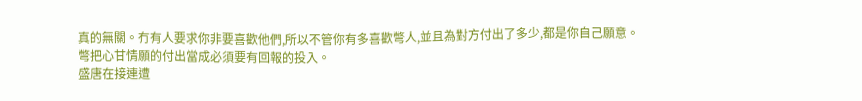真的無關。冇有人要求你非要喜歡他們,所以不管你有多喜歡彆人,並且為對方付出了多少,都是你自己願意。
彆把心甘情願的付出當成必須要有回報的投入。
盛唐在接連遭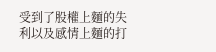受到了股權上麵的失利以及感情上麵的打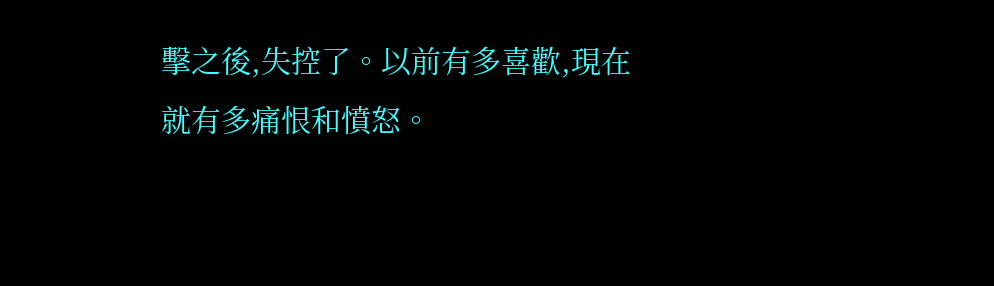擊之後,失控了。以前有多喜歡,現在就有多痛恨和憤怒。